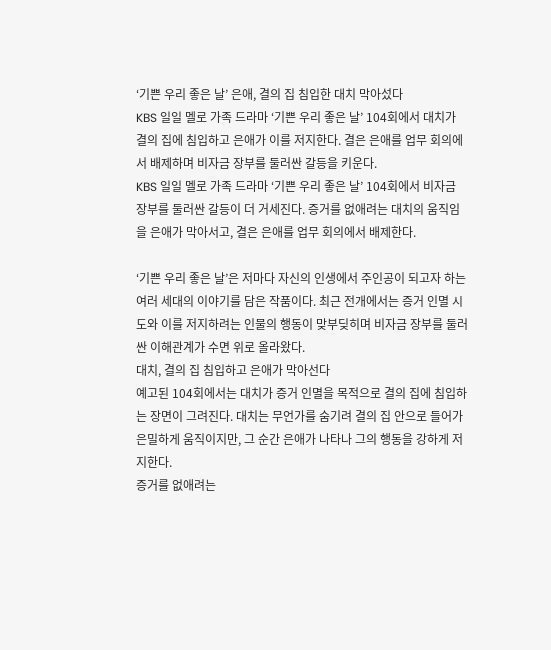‘기쁜 우리 좋은 날’ 은애, 결의 집 침입한 대치 막아섰다
KBS 일일 멜로 가족 드라마 ‘기쁜 우리 좋은 날’ 104회에서 대치가 결의 집에 침입하고 은애가 이를 저지한다. 결은 은애를 업무 회의에서 배제하며 비자금 장부를 둘러싼 갈등을 키운다.
KBS 일일 멜로 가족 드라마 ‘기쁜 우리 좋은 날’ 104회에서 비자금 장부를 둘러싼 갈등이 더 거세진다. 증거를 없애려는 대치의 움직임을 은애가 막아서고, 결은 은애를 업무 회의에서 배제한다.

‘기쁜 우리 좋은 날’은 저마다 자신의 인생에서 주인공이 되고자 하는 여러 세대의 이야기를 담은 작품이다. 최근 전개에서는 증거 인멸 시도와 이를 저지하려는 인물의 행동이 맞부딪히며 비자금 장부를 둘러싼 이해관계가 수면 위로 올라왔다.
대치, 결의 집 침입하고 은애가 막아선다
예고된 104회에서는 대치가 증거 인멸을 목적으로 결의 집에 침입하는 장면이 그려진다. 대치는 무언가를 숨기려 결의 집 안으로 들어가 은밀하게 움직이지만, 그 순간 은애가 나타나 그의 행동을 강하게 저지한다.
증거를 없애려는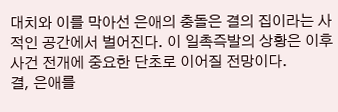대치와 이를 막아선 은애의 충돌은 결의 집이라는 사적인 공간에서 벌어진다. 이 일촉즉발의 상황은 이후 사건 전개에 중요한 단초로 이어질 전망이다.
결, 은애를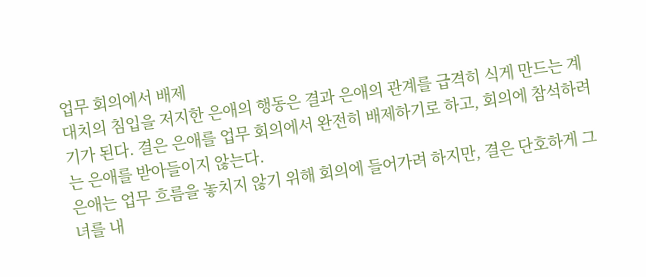업무 회의에서 배제
대치의 침입을 저지한 은애의 행동은 결과 은애의 관계를 급격히 식게 만드는 계기가 된다. 결은 은애를 업무 회의에서 완전히 배제하기로 하고, 회의에 참석하려는 은애를 받아들이지 않는다.
은애는 업무 흐름을 놓치지 않기 위해 회의에 들어가려 하지만, 결은 단호하게 그녀를 내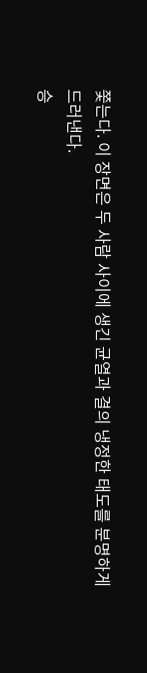쫓는다. 이 장면은 두 사람 사이에 생긴 균열과 결의 냉정한 태도를 분명하게 드러낸다.
승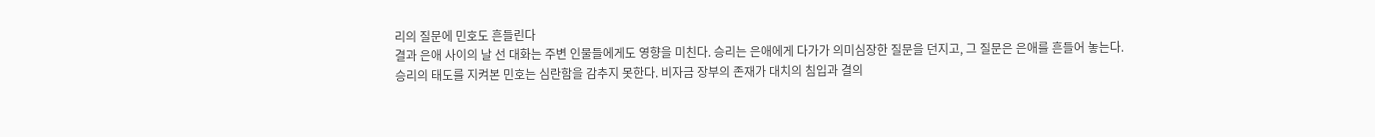리의 질문에 민호도 흔들린다
결과 은애 사이의 날 선 대화는 주변 인물들에게도 영향을 미친다. 승리는 은애에게 다가가 의미심장한 질문을 던지고, 그 질문은 은애를 흔들어 놓는다.
승리의 태도를 지켜본 민호는 심란함을 감추지 못한다. 비자금 장부의 존재가 대치의 침입과 결의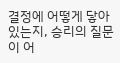결정에 어떻게 닿아 있는지, 승리의 질문이 어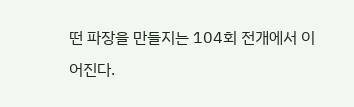떤 파장을 만들지는 104회 전개에서 이어진다.